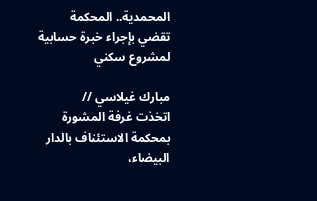المحمدية.. المحكمة تقضي بإجراء خبرة حسابية لمشروع سكني

مبارك غيلاسي //
اتخذت غرفة المشورة بمحكمة الاستئناف بالدار البيضاء،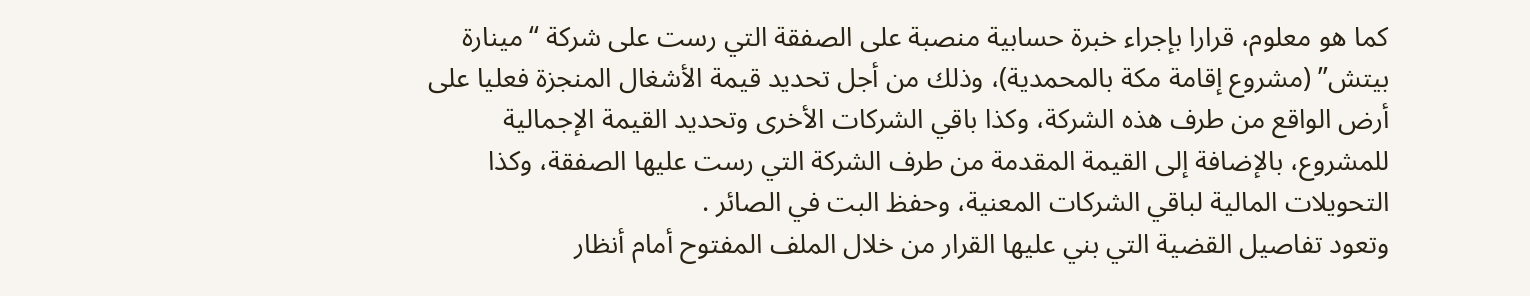كما هو معلوم، قرارا بإجراء خبرة حسابية منصبة على الصفقة التي رست على شركة “مينارة بيتش” (مشروع إقامة مكة بالمحمدية)، وذلك من أجل تحديد قيمة الأشغال المنجزة فعليا على أرض الواقع من طرف هذه الشركة، وكذا باقي الشركات الأخرى وتحديد القيمة الإجمالية للمشروع، بالإضافة إلى القيمة المقدمة من طرف الشركة التي رست عليها الصفقة، وكذا التحويلات المالية لباقي الشركات المعنية، وحفظ البت في الصائر .
وتعود تفاصيل القضية التي بني عليها القرار من خلال الملف المفتوح أمام أنظار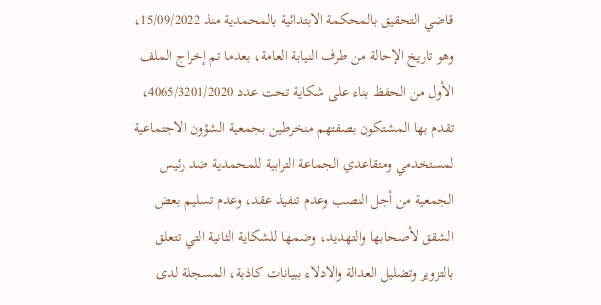قاضي التحقيق بالمحكمة الابتدائية بالمحمدية منذ 15/09/2022، وهو تاريخ الإحالة من طرف النيابة العامة، بعدما تم إخراج الملف الأول من الحفظ بناء على شكاية تحت عدد 4065/3201/2020، تقدم بها المشتكون بصفتهم منخرطين بجمعية الشؤون الاجتماعية لمستخدمي ومتقاعدي الجماعة الترابية للمحمدية ضد رئيس الجمعية من أجل النصب وعدم تنفيذ عقد، وعدم تسليم بعض الشقق لأصحابها والتهديد، وضمها للشكاية الثانية التي تتعلق بالتزوير وتضليل العدالة والادلاء ببيانات كاذبة، المسجلة لدى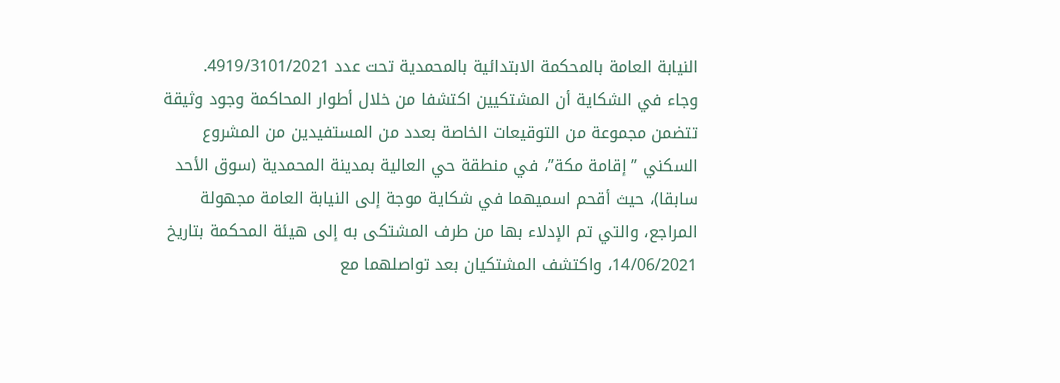النيابة العامة بالمحكمة الابتدائية بالمحمدية تحت عدد 4919/3101/2021.
وجاء في الشكاية أن المشتكيين اكتشفا من خلال أطوار المحاكمة وجود وثيقة تتضمن مجموعة من التوقيعات الخاصة بعدد من المستفيدين من المشروع السكني ”إقامة مكة”، في منطقة حي العالية بمدينة المحمدية (سوق الأحد سابقا)، حيث أقحم اسميهما في شكاية موجة إلى النيابة العامة مجهولة المراجع، والتي تم الإدلاء بها من طرف المشتكى به إلى هيئة المحكمة بتاريخ 14/06/2021، واكتشف المشتكيان بعد تواصلهما مع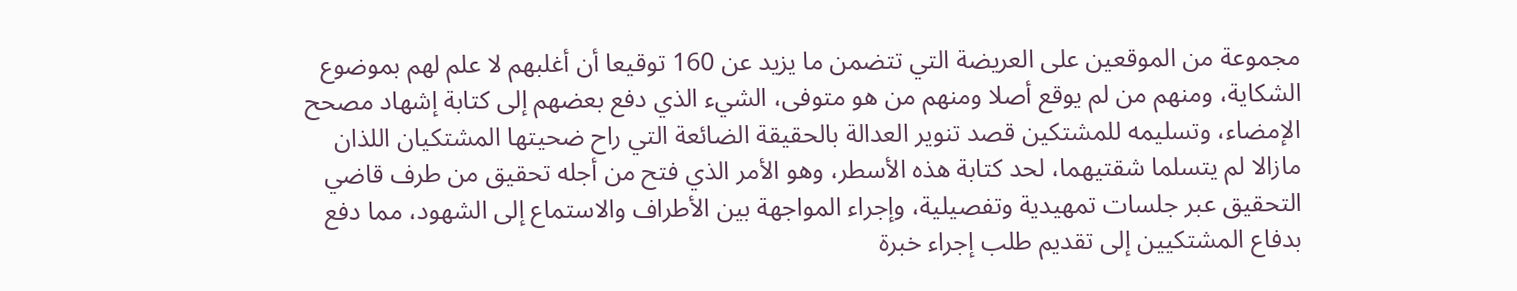مجموعة من الموقعين على العريضة التي تتضمن ما يزيد عن 160 توقيعا أن أغلبهم لا علم لهم بموضوع الشكاية، ومنهم من لم يوقع أصلا ومنهم من هو متوفى، الشيء الذي دفع بعضهم إلى كتابة إشهاد مصحح الإمضاء، وتسليمه للمشتكين قصد تنوير العدالة بالحقيقة الضائعة التي راح ضحيتها المشتكيان اللذان مازالا لم يتسلما شقتيهما، لحد كتابة هذه الأسطر، وهو الأمر الذي فتح من أجله تحقيق من طرف قاضي التحقيق عبر جلسات تمهيدية وتفصيلية، وإجراء المواجهة بين الأطراف والاستماع إلى الشهود، مما دفع بدفاع المشتكيين إلى تقديم طلب إجراء خبرة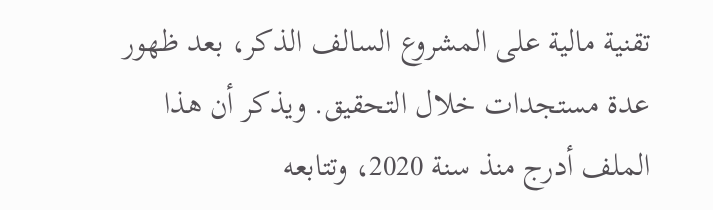تقنية مالية على المشروع السالف الذكر، بعد ظهور عدة مستجدات خلال التحقيق. ويذكر أن هذا الملف أدرج منذ سنة 2020، وتتابعه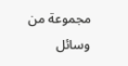مجموعة من وسائل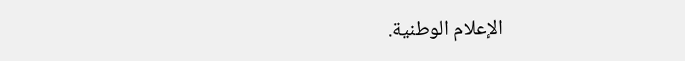الإعلام الوطنية.